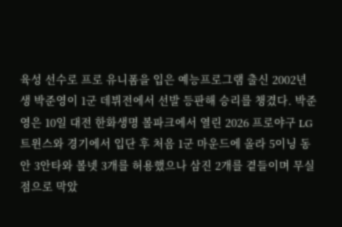육성 선수로 프로 유니폼을 입은 예능프로그램 출신 2002년생 박준영이 1군 데뷔전에서 선발 등판해 승리를 챙겼다. 박준영은 10일 대전 한화생명 볼파크에서 열린 2026 프로야구 LG 트윈스와 경기에서 입단 후 처음 1군 마운드에 올라 5이닝 동안 3안타와 볼넷 3개를 허용했으나 삼진 2개를 곁들이며 무실점으로 막았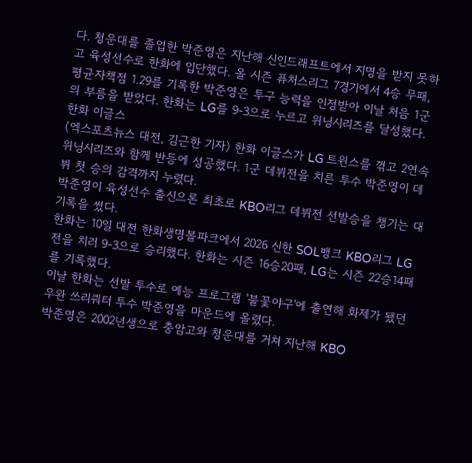다. 청운대를 졸업한 박준영은 지난해 신인드래프트에서 지명을 받지 못하고 육성선수로 한화에 입단했다. 올 시즌 퓨처스리그 7경기에서 4승 무패, 평균자책점 1.29를 기록한 박준영은 투구 능력을 인정받아 이날 처음 1군의 부름을 받았다. 한화는 LG를 9-3으로 누르고 위닝시리즈를 달성했다. 한화 이글스
(엑스포츠뉴스 대전, 김근한 기자) 한화 이글스가 LG 트윈스를 꺾고 2연속 위닝시리즈와 함께 반등에 성공했다. 1군 데뷔전을 치른 투수 박준영이 데뷔 첫 승의 감격까지 누렸다.
박준영이 육성선수 출신으론 최초로 KBO리그 데뷔전 선발승을 챙기는 대기록을 썼다.
한화는 10일 대전 한화생명볼파크에서 2026 신한 SOL뱅크 KBO리그 LG전을 치러 9-3으로 승리했다. 한화는 시즌 16승20패, LG는 시즌 22승14패를 기록했다.
이날 한화는 선발 투수로 예능 프로그램 '불꽃야구'에 출연해 화제가 됐던 우완 쓰리쿼터 투수 박준영을 마운드에 올렸다.
박준영은 2002년생으로 충암고와 청운대를 거쳐 지난해 KBO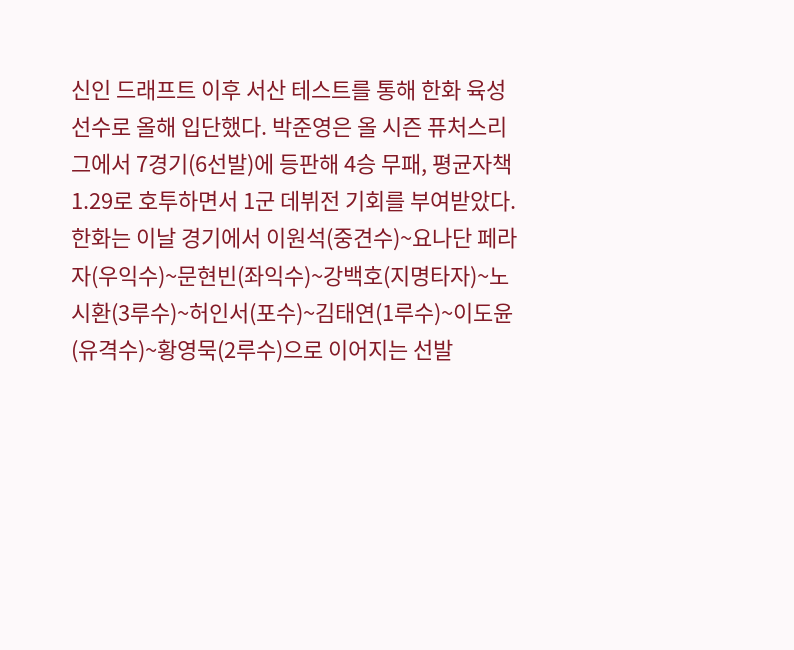신인 드래프트 이후 서산 테스트를 통해 한화 육성선수로 올해 입단했다. 박준영은 올 시즌 퓨처스리그에서 7경기(6선발)에 등판해 4승 무패, 평균자책 1.29로 호투하면서 1군 데뷔전 기회를 부여받았다.
한화는 이날 경기에서 이원석(중견수)~요나단 페라자(우익수)~문현빈(좌익수)~강백호(지명타자)~노시환(3루수)~허인서(포수)~김태연(1루수)~이도윤(유격수)~황영묵(2루수)으로 이어지는 선발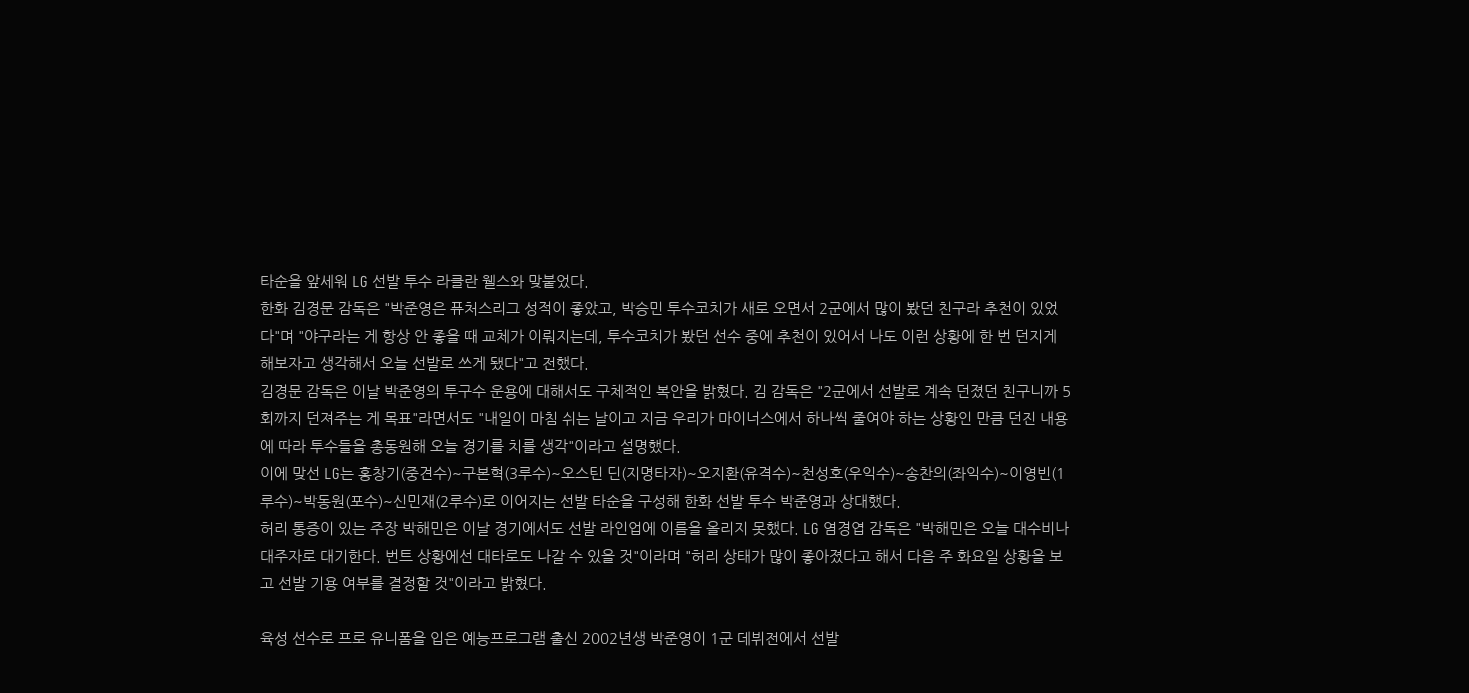타순을 앞세워 LG 선발 투수 라클란 웰스와 맞붙었다.
한화 김경문 감독은 "박준영은 퓨처스리그 성적이 좋았고, 박승민 투수코치가 새로 오면서 2군에서 많이 봤던 친구라 추천이 있었다"며 "야구라는 게 항상 안 좋을 때 교체가 이뤄지는데, 투수코치가 봤던 선수 중에 추천이 있어서 나도 이런 상황에 한 번 던지게 해보자고 생각해서 오늘 선발로 쓰게 됐다"고 전했다.
김경문 감독은 이날 박준영의 투구수 운용에 대해서도 구체적인 복안을 밝혔다. 김 감독은 "2군에서 선발로 계속 던졌던 친구니까 5회까지 던져주는 게 목표"라면서도 "내일이 마침 쉬는 날이고 지금 우리가 마이너스에서 하나씩 줄여야 하는 상황인 만큼 던진 내용에 따라 투수들을 총동원해 오늘 경기를 치를 생각"이라고 설명했다.
이에 맞선 LG는 홍창기(중견수)~구본혁(3루수)~오스틴 딘(지명타자)~오지환(유격수)~천성호(우익수)~송찬의(좌익수)~이영빈(1루수)~박동원(포수)~신민재(2루수)로 이어지는 선발 타순을 구성해 한화 선발 투수 박준영과 상대했다.
허리 통증이 있는 주장 박해민은 이날 경기에서도 선발 라인업에 이름을 올리지 못했다. LG 염경엽 감독은 "박해민은 오늘 대수비나 대주자로 대기한다. 번트 상황에선 대타로도 나갈 수 있을 것"이라며 "허리 상태가 많이 좋아졌다고 해서 다음 주 화요일 상황을 보고 선발 기용 여부를 결정할 것"이라고 밝혔다.

육성 선수로 프로 유니폼을 입은 예능프로그램 출신 2002년생 박준영이 1군 데뷔전에서 선발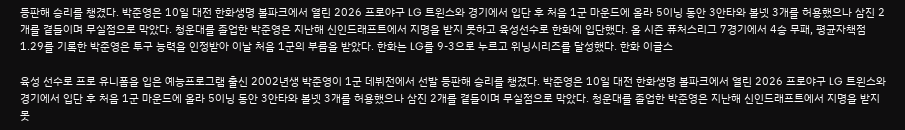등판해 승리를 챙겼다. 박준영은 10일 대전 한화생명 볼파크에서 열린 2026 프로야구 LG 트윈스와 경기에서 입단 후 처음 1군 마운드에 올라 5이닝 동안 3안타와 볼넷 3개를 허용했으나 삼진 2개를 곁들이며 무실점으로 막았다. 청운대를 졸업한 박준영은 지난해 신인드래프트에서 지명을 받지 못하고 육성선수로 한화에 입단했다. 올 시즌 퓨처스리그 7경기에서 4승 무패, 평균자책점 1.29를 기록한 박준영은 투구 능력을 인정받아 이날 처음 1군의 부름을 받았다. 한화는 LG를 9-3으로 누르고 위닝시리즈를 달성했다. 한화 이글스

육성 선수로 프로 유니폼을 입은 예능프로그램 출신 2002년생 박준영이 1군 데뷔전에서 선발 등판해 승리를 챙겼다. 박준영은 10일 대전 한화생명 볼파크에서 열린 2026 프로야구 LG 트윈스와 경기에서 입단 후 처음 1군 마운드에 올라 5이닝 동안 3안타와 볼넷 3개를 허용했으나 삼진 2개를 곁들이며 무실점으로 막았다. 청운대를 졸업한 박준영은 지난해 신인드래프트에서 지명을 받지 못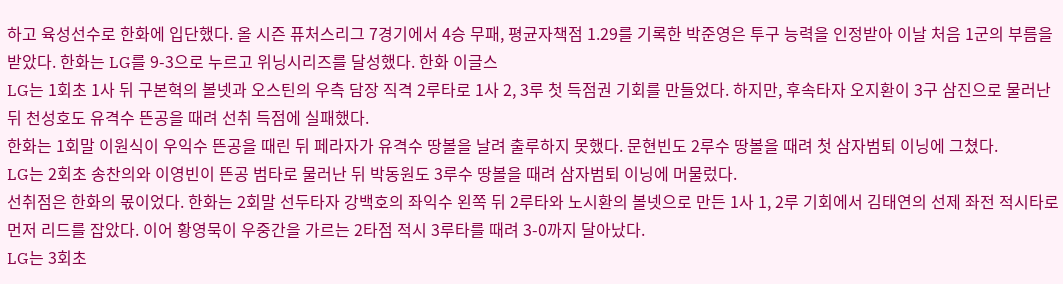하고 육성선수로 한화에 입단했다. 올 시즌 퓨처스리그 7경기에서 4승 무패, 평균자책점 1.29를 기록한 박준영은 투구 능력을 인정받아 이날 처음 1군의 부름을 받았다. 한화는 LG를 9-3으로 누르고 위닝시리즈를 달성했다. 한화 이글스
LG는 1회초 1사 뒤 구본혁의 볼넷과 오스틴의 우측 담장 직격 2루타로 1사 2, 3루 첫 득점권 기회를 만들었다. 하지만, 후속타자 오지환이 3구 삼진으로 물러난 뒤 천성호도 유격수 뜬공을 때려 선취 득점에 실패했다.
한화는 1회말 이원식이 우익수 뜬공을 때린 뒤 페라자가 유격수 땅볼을 날려 출루하지 못했다. 문현빈도 2루수 땅볼을 때려 첫 삼자범퇴 이닝에 그쳤다.
LG는 2회초 송찬의와 이영빈이 뜬공 범타로 물러난 뒤 박동원도 3루수 땅볼을 때려 삼자범퇴 이닝에 머물렀다.
선취점은 한화의 몫이었다. 한화는 2회말 선두타자 강백호의 좌익수 왼쪽 뒤 2루타와 노시환의 볼넷으로 만든 1사 1, 2루 기회에서 김태연의 선제 좌전 적시타로 먼저 리드를 잡았다. 이어 황영묵이 우중간을 가르는 2타점 적시 3루타를 때려 3-0까지 달아났다.
LG는 3회초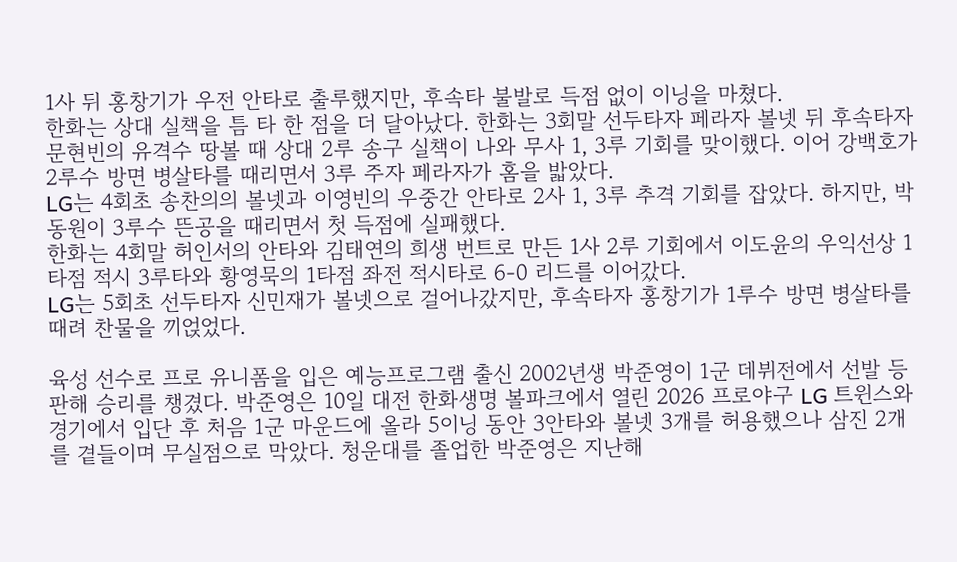1사 뒤 홍창기가 우전 안타로 출루했지만, 후속타 불발로 득점 없이 이닝을 마쳤다.
한화는 상대 실책을 틈 타 한 점을 더 달아났다. 한화는 3회말 선두타자 페라자 볼넷 뒤 후속타자 문현빈의 유격수 땅볼 때 상대 2루 송구 실책이 나와 무사 1, 3루 기회를 맞이했다. 이어 강백호가 2루수 방면 병살타를 때리면서 3루 주자 페라자가 홈을 밟았다.
LG는 4회초 송찬의의 볼넷과 이영빈의 우중간 안타로 2사 1, 3루 추격 기회를 잡았다. 하지만, 박동원이 3루수 뜬공을 때리면서 첫 득점에 실패했다.
한화는 4회말 허인서의 안타와 김태연의 희생 번트로 만든 1사 2루 기회에서 이도윤의 우익선상 1타점 적시 3루타와 황영묵의 1타점 좌전 적시타로 6-0 리드를 이어갔다.
LG는 5회초 선두타자 신민재가 볼넷으로 걸어나갔지만, 후속타자 홍창기가 1루수 방면 병살타를 때려 찬물을 끼얹었다.

육성 선수로 프로 유니폼을 입은 예능프로그램 출신 2002년생 박준영이 1군 데뷔전에서 선발 등판해 승리를 챙겼다. 박준영은 10일 대전 한화생명 볼파크에서 열린 2026 프로야구 LG 트윈스와 경기에서 입단 후 처음 1군 마운드에 올라 5이닝 동안 3안타와 볼넷 3개를 허용했으나 삼진 2개를 곁들이며 무실점으로 막았다. 청운대를 졸업한 박준영은 지난해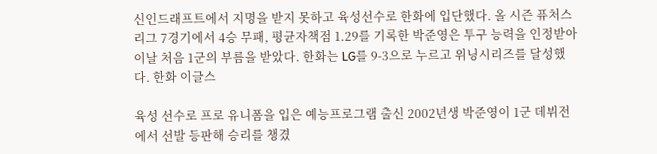신인드래프트에서 지명을 받지 못하고 육성선수로 한화에 입단했다. 올 시즌 퓨처스리그 7경기에서 4승 무패, 평균자책점 1.29를 기록한 박준영은 투구 능력을 인정받아 이날 처음 1군의 부름을 받았다. 한화는 LG를 9-3으로 누르고 위닝시리즈를 달성했다. 한화 이글스

육성 선수로 프로 유니폼을 입은 예능프로그램 출신 2002년생 박준영이 1군 데뷔전에서 선발 등판해 승리를 챙겼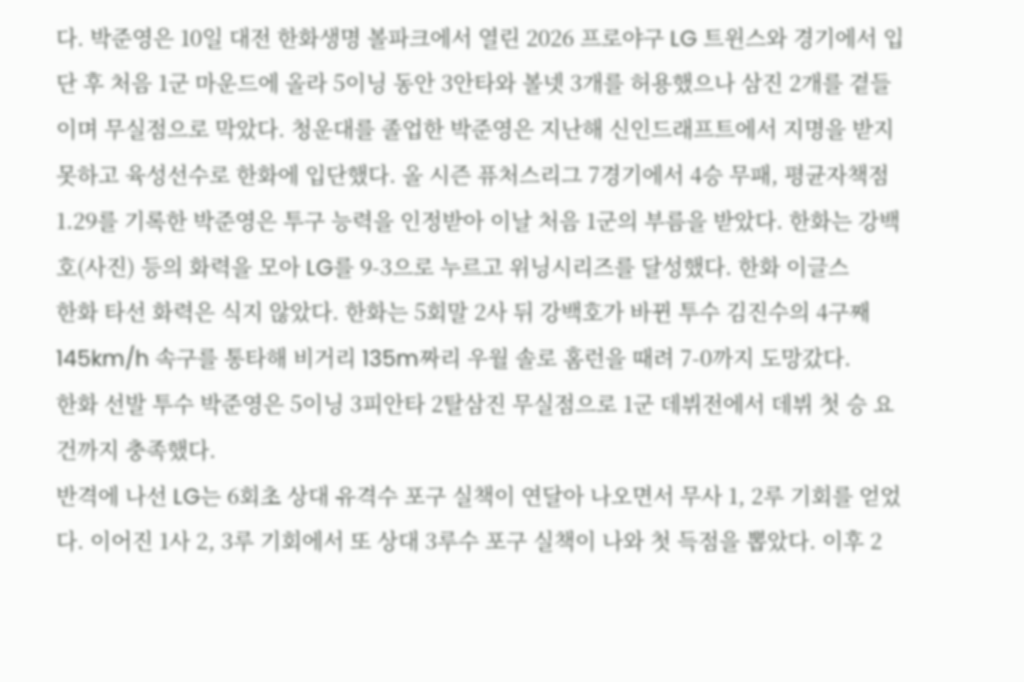다. 박준영은 10일 대전 한화생명 볼파크에서 열린 2026 프로야구 LG 트윈스와 경기에서 입단 후 처음 1군 마운드에 올라 5이닝 동안 3안타와 볼넷 3개를 허용했으나 삼진 2개를 곁들이며 무실점으로 막았다. 청운대를 졸업한 박준영은 지난해 신인드래프트에서 지명을 받지 못하고 육성선수로 한화에 입단했다. 올 시즌 퓨처스리그 7경기에서 4승 무패, 평균자책점 1.29를 기록한 박준영은 투구 능력을 인정받아 이날 처음 1군의 부름을 받았다. 한화는 강백호(사진) 등의 화력을 모아 LG를 9-3으로 누르고 위닝시리즈를 달성했다. 한화 이글스
한화 타선 화력은 식지 않았다. 한화는 5회말 2사 뒤 강백호가 바뀐 투수 김진수의 4구째 145km/h 속구를 통타해 비거리 135m짜리 우월 솔로 홈런을 때려 7-0까지 도망갔다.
한화 선발 투수 박준영은 5이닝 3피안타 2탈삼진 무실점으로 1군 데뷔전에서 데뷔 첫 승 요건까지 충족했다.
반격에 나선 LG는 6회초 상대 유격수 포구 실책이 연달아 나오면서 무사 1, 2루 기회를 얻었다. 이어진 1사 2, 3루 기회에서 또 상대 3루수 포구 실책이 나와 첫 득점을 뽑았다. 이후 2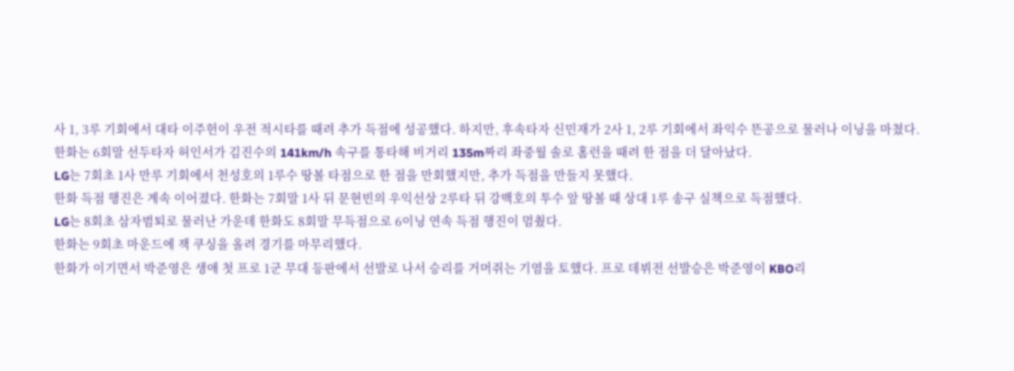사 1, 3루 기회에서 대타 이주헌이 우전 적시타를 때려 추가 득점에 성공했다. 하지만, 후속타자 신민재가 2사 1, 2루 기회에서 좌익수 뜬공으로 물러나 이닝을 마쳤다.
한화는 6회말 선두타자 허인서가 김진수의 141km/h 속구를 통타해 비거리 135m짜리 좌중월 솔로 홈런을 때려 한 점을 더 달아났다.
LG는 7회초 1사 만루 기회에서 천성호의 1루수 땅볼 타점으로 한 점을 만회했지만, 추가 득점을 만들지 못했다.
한화 득점 행진은 계속 이어졌다. 한화는 7회말 1사 뒤 문현빈의 우익선상 2루타 뒤 강백호의 투수 앞 땅볼 때 상대 1루 송구 실책으로 득점했다.
LG는 8회초 삼자범퇴로 물러난 가운데 한화도 8회말 무득점으로 6이닝 연속 득점 행진이 멈췄다.
한화는 9회초 마운드에 잭 쿠싱을 올려 경기를 마무리했다.
한화가 이기면서 박준영은 생애 첫 프로 1군 무대 등판에서 선발로 나서 승리를 거머쥐는 기염을 토했다. 프로 데뷔전 선발승은 박준영이 KBO리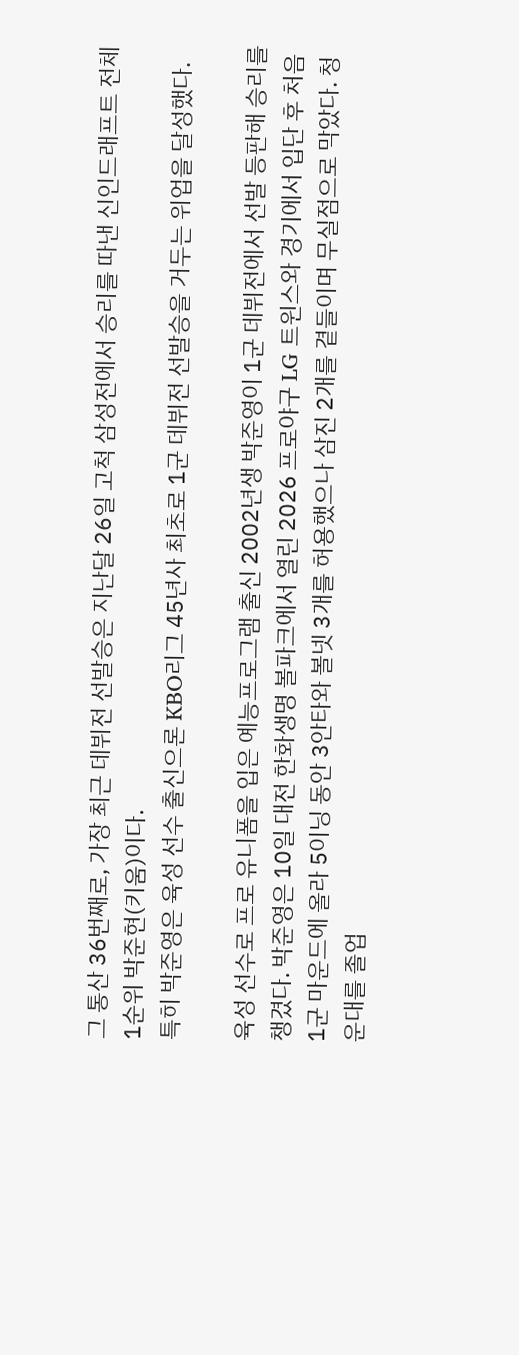그 통산 36번째로, 가장 최근 데뷔전 선발승은 지난달 26일 고척 삼성전에서 승리를 따낸 신인드래프트 전체 1순위 박준현(키움)이다.
특히 박준영은 육성 선수 출신으론 KBO리그 45년사 최초로 1군 데뷔전 선발승을 거두는 위업을 달성했다.

육성 선수로 프로 유니폼을 입은 예능프로그램 출신 2002년생 박준영이 1군 데뷔전에서 선발 등판해 승리를 챙겼다. 박준영은 10일 대전 한화생명 볼파크에서 열린 2026 프로야구 LG 트윈스와 경기에서 입단 후 처음 1군 마운드에 올라 5이닝 동안 3안타와 볼넷 3개를 허용했으나 삼진 2개를 곁들이며 무실점으로 막았다. 청운대를 졸업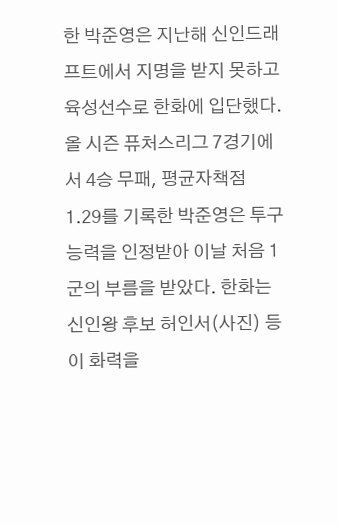한 박준영은 지난해 신인드래프트에서 지명을 받지 못하고 육성선수로 한화에 입단했다. 올 시즌 퓨처스리그 7경기에서 4승 무패, 평균자책점 1.29를 기록한 박준영은 투구 능력을 인정받아 이날 처음 1군의 부름을 받았다. 한화는 신인왕 후보 허인서(사진) 등이 화력을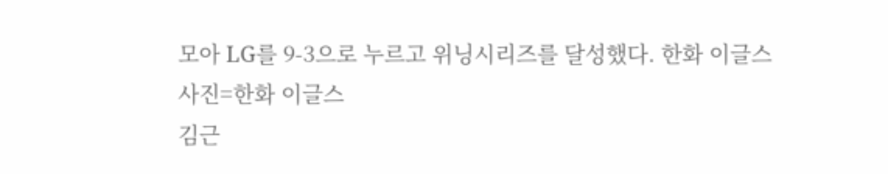모아 LG를 9-3으로 누르고 위닝시리즈를 달성했다. 한화 이글스
사진=한화 이글스
김근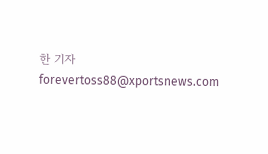한 기자 forevertoss88@xportsnews.com